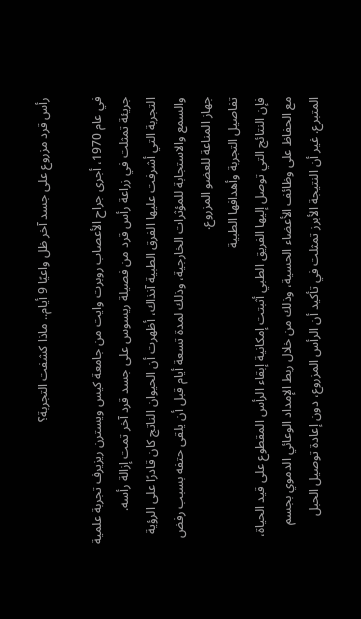رأس قرد مزروع على جسد آخر ظل واعيًا 9 أيام.. ماذا كشفت التجربة؟

في عام 1970، أجرى جراح الأعصاب روبرت وايت من جامعة كيس ويسترن ريزيرف تجربة علمية جريئة تمثلت في زراعة رأس قرد من فصيلة ريسوس على جسد قرد آخر تمت إزالة رأسه. التجربة التي أشرفت عليها الفرق الطبية آنذاك، أظهرت أن الحيوان الناتج كان قادرًا على الرؤية والسمع والاستجابة للمؤثرات الخارجية، وذلك لمدة تسعة أيام قبل أن يلقى حتفه بسبب رفض جهاز المناعة للعضو المزروع.
تفاصيل التجربة وأهدافها الطبية
فإن النتائج التي توصل إليها الفريق الطبي أثبتت إمكانية إبقاء الرأس المقطوع على قيد الحياة، مع الحفاظ على وظائف الأعضاء الحسية، وذلك من خلال ربط الإمداد الوعائي الدموي بجسم المتبرع. غير أن النتيجة الأبرز تمثلت في تأكيد أن الرأس المزروع، دون إعادة توصيل الحبل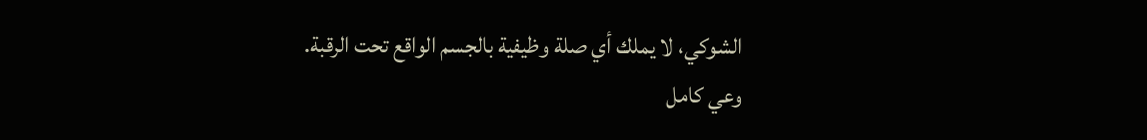الشوكي، لا يملك أي صلة وظيفية بالجسم الواقع تحت الرقبة.
وعي كامل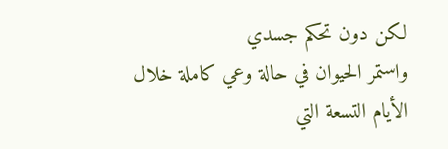لكن دون تحكم جسدي
واستمر الحيوان في حالة وعي كاملة خلال الأيام التسعة التي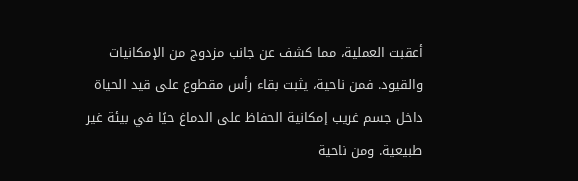أعقبت العملية، مما كشف عن جانب مزدوج من الإمكانيات والقيود. فمن ناحية، يثبت بقاء رأس مقطوع على قيد الحياة داخل جسم غريب إمكانية الحفاظ على الدماغ حيًا في بيئة غير طبيعية. ومن ناحية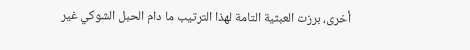أخرى، برزت العبثية التامة لهذا الترتيب ما دام الحبل الشوكي غير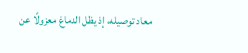معاد توصيله، إذ يظل الدماغ معزولًا عن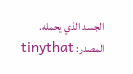الجسد الذي يحمله.
المصدر: tinythat